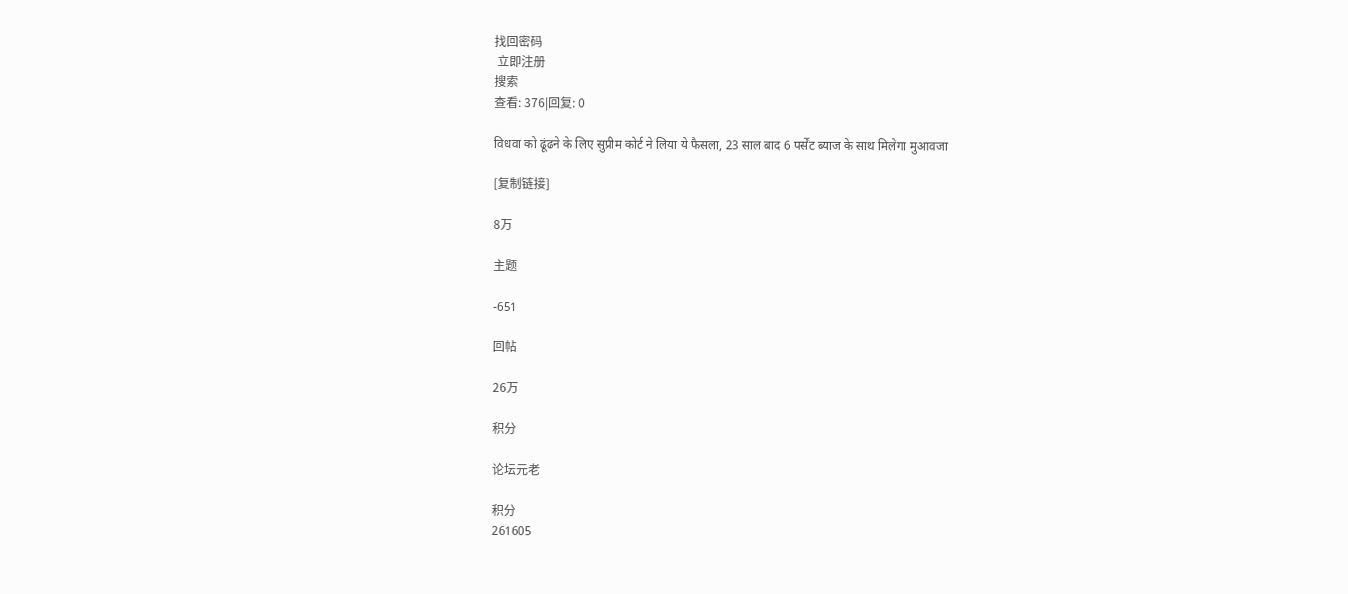找回密码
 立即注册
搜索
查看: 376|回复: 0

विधवा को ढूंढने के लिए सुप्रीम कोर्ट ने लिया ये फैसला, 23 साल बाद 6 पर्सेंट ब्याज के साथ मिलेगा मुआवजा

[复制链接]

8万

主题

-651

回帖

26万

积分

论坛元老

积分
261605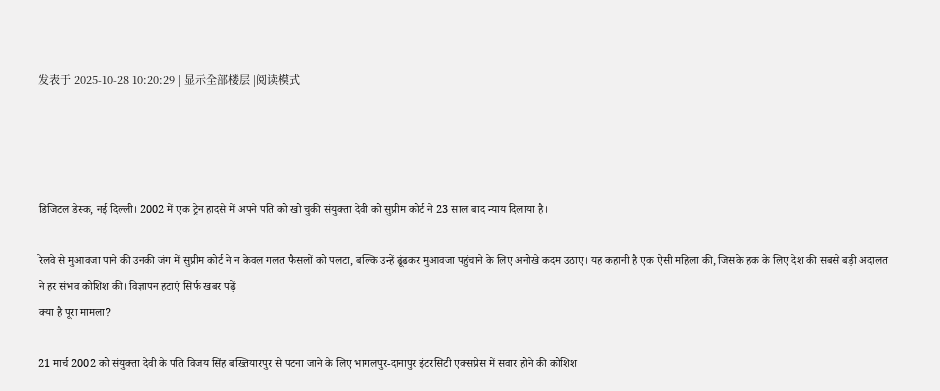发表于 2025-10-28 10:20:29 | 显示全部楼层 |阅读模式




डिजिटल डेस्क, नई दिल्ली। 2002 में एक ट्रेन हादसे में अपने पति को खो चुकी संयुक्ता देवी को सुप्रीम कोर्ट ने 23 साल बाद न्याय दिलाया है।

रेलवे से मुआवजा पाने की उनकी जंग में सुप्रीम कोर्ट ने न केवल गलत फैसलों को पलटा, बल्कि उन्हें ढूंढकर मुआवजा पहुंचाने के लिए अनोखे कदम उठाए। यह कहानी है एक ऐसी महिला की, जिसके हक के लिए देश की सबसे बड़ी अदालत ने हर संभव कोशिश की। विज्ञापन हटाएं सिर्फ खबर पढ़ें
क्या है पूरा मामला?

21 मार्च 2002 को संयुक्ता देवी के पति विजय सिंह बख्तियारपुर से पटना जाने के लिए भागलपुर-दानापुर इंटरसिटी एक्सप्रेस में सवार होने की कोशिश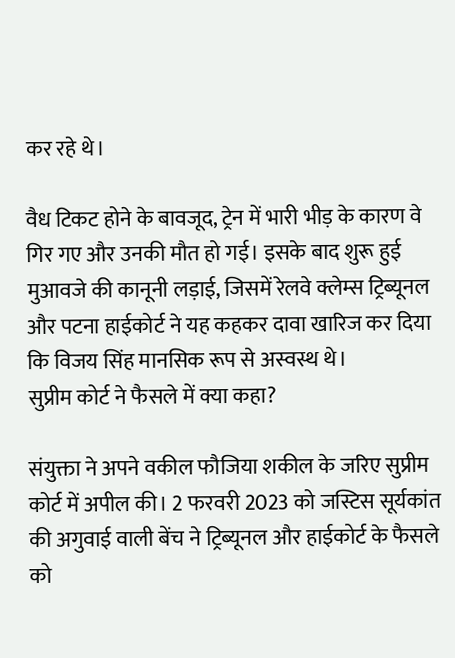कर रहे थे।

वैध टिकट होने के बावजूद, ट्रेन में भारी भीड़ के कारण वे गिर गए और उनकी मौत हो गई। इसके बाद शुरू हुई मुआवजे की कानूनी लड़ाई, जिसमें रेलवे क्लेम्स ट्रिब्यूनल और पटना हाईकोर्ट ने यह कहकर दावा खारिज कर दिया कि विजय सिंह मानसिक रूप से अस्वस्थ थे।
सुप्रीम कोर्ट ने फैसले में क्या कहा?

संयुक्ता ने अपने वकील फौजिया शकील के जरिए सुप्रीम कोर्ट में अपील की। 2 फरवरी 2023 को जस्टिस सूर्यकांत की अगुवाई वाली बेंच ने ट्रिब्यूनल और हाईकोर्ट के फैसले को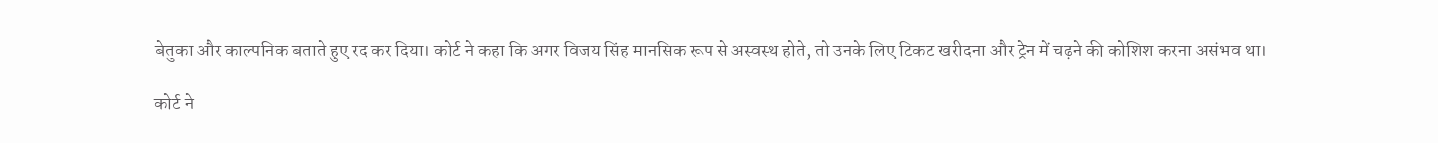बेतुका और काल्पनिक बताते हुए रद कर दिया। कोर्ट ने कहा कि अगर विजय सिंह मानसिक रूप से अस्वस्थ होते, तो उनके लिए टिकट खरीदना और ट्रेन में चढ़ने की कोशिश करना असंभव था।

कोर्ट ने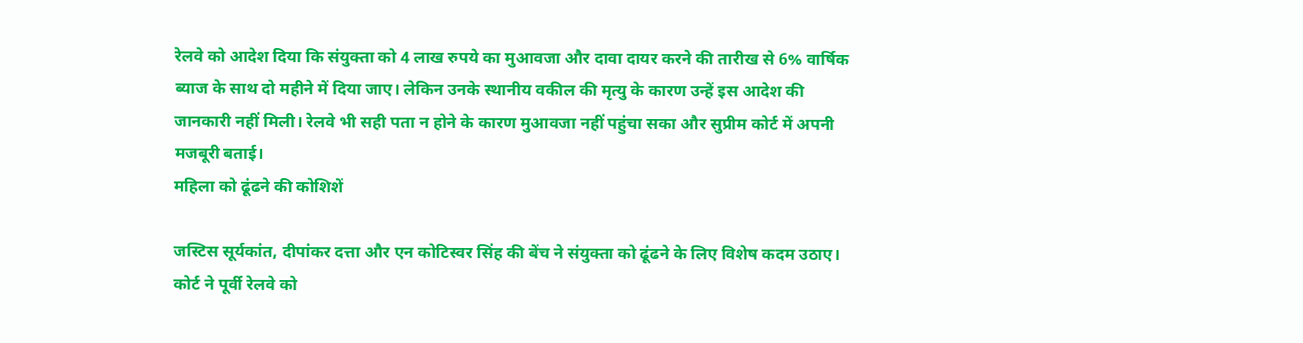रेलवे को आदेश दिया कि संयुक्ता को 4 लाख रुपये का मुआवजा और दावा दायर करने की तारीख से 6% वार्षिक ब्याज के साथ दो महीने में दिया जाए। लेकिन उनके स्थानीय वकील की मृत्यु के कारण उन्हें इस आदेश की जानकारी नहीं मिली। रेलवे भी सही पता न होने के कारण मुआवजा नहीं पहुंचा सका और सुप्रीम कोर्ट में अपनी मजबूरी बताई।
महिला को ढूंढने की कोशिशें

जस्टिस सूर्यकांत, दीपांकर दत्ता और एन कोटिस्वर सिंह की बेंच ने संयुक्ता को ढूंढने के लिए विशेष कदम उठाए। कोर्ट ने पूर्वी रेलवे को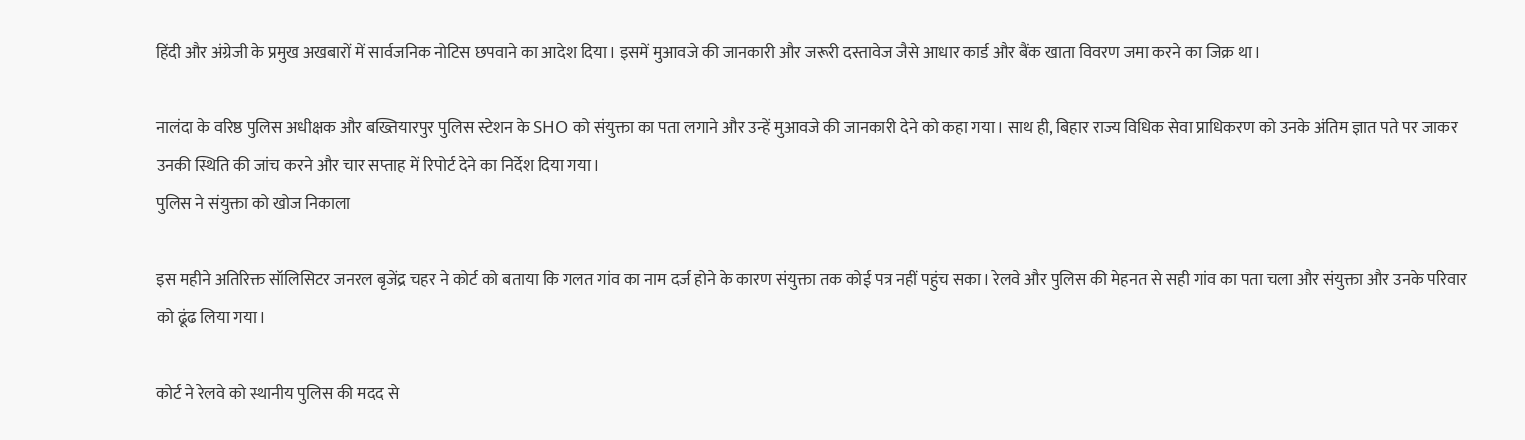हिंदी और अंग्रेजी के प्रमुख अखबारों में सार्वजनिक नोटिस छपवाने का आदेश दिया। इसमें मुआवजे की जानकारी और जरूरी दस्तावेज जैसे आधार कार्ड और बैंक खाता विवरण जमा करने का जिक्र था।

नालंदा के वरिष्ठ पुलिस अधीक्षक और बख्तियारपुर पुलिस स्टेशन के SHO को संयुक्ता का पता लगाने और उन्हें मुआवजे की जानकारी देने को कहा गया। साथ ही, बिहार राज्य विधिक सेवा प्राधिकरण को उनके अंतिम ज्ञात पते पर जाकर उनकी स्थिति की जांच करने और चार सप्ताह में रिपोर्ट देने का निर्देश दिया गया।
पुलिस ने संयुक्ता को खोज निकाला

इस महीने अतिरिक्त सॉलिसिटर जनरल बृजेंद्र चहर ने कोर्ट को बताया कि गलत गांव का नाम दर्ज होने के कारण संयुक्ता तक कोई पत्र नहीं पहुंच सका। रेलवे और पुलिस की मेहनत से सही गांव का पता चला और संयुक्ता और उनके परिवार को ढूंढ लिया गया।

कोर्ट ने रेलवे को स्थानीय पुलिस की मदद से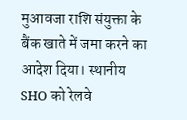मुआवजा राशि संयुक्ता के बैंक खाते में जमा करने का आदेश दिया। स्थानीय SHO को रेलवे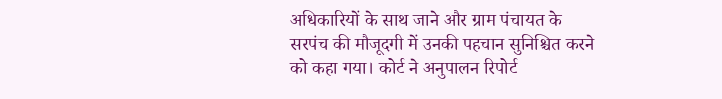अधिकारियों के साथ जाने और ग्राम पंचायत के सरपंच की मौजूदगी में उनकी पहचान सुनिश्चित करने को कहा गया। कोर्ट ने अनुपालन रिपोर्ट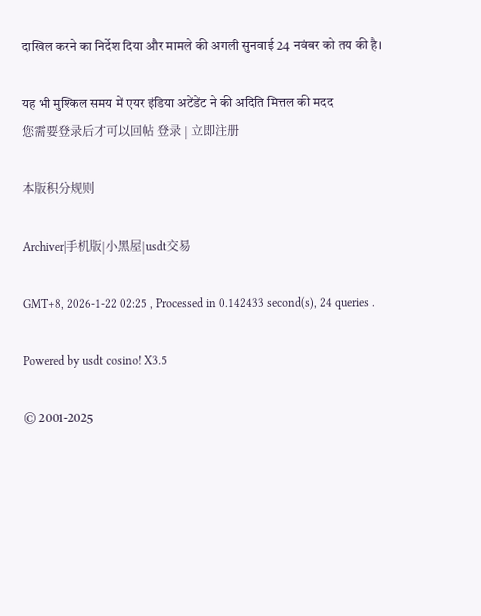दाखिल करने का निर्देश दिया और मामले की अगली सुनवाई 24 नवंबर को तय की है।

यह भी मुश्किल समय में एयर इंडिया अटेंडेंट ने की अदिति मित्तल की मदद
您需要登录后才可以回帖 登录 | 立即注册

本版积分规则

Archiver|手机版|小黑屋|usdt交易

GMT+8, 2026-1-22 02:25 , Processed in 0.142433 second(s), 24 queries .

Powered by usdt cosino! X3.5

© 2001-2025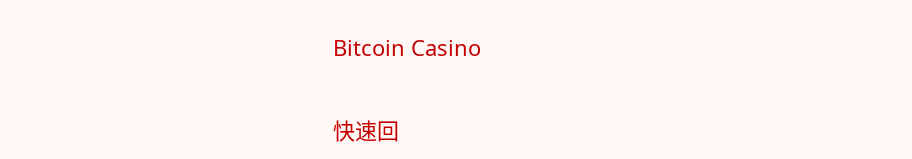Bitcoin Casino

快速回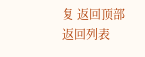复 返回顶部 返回列表